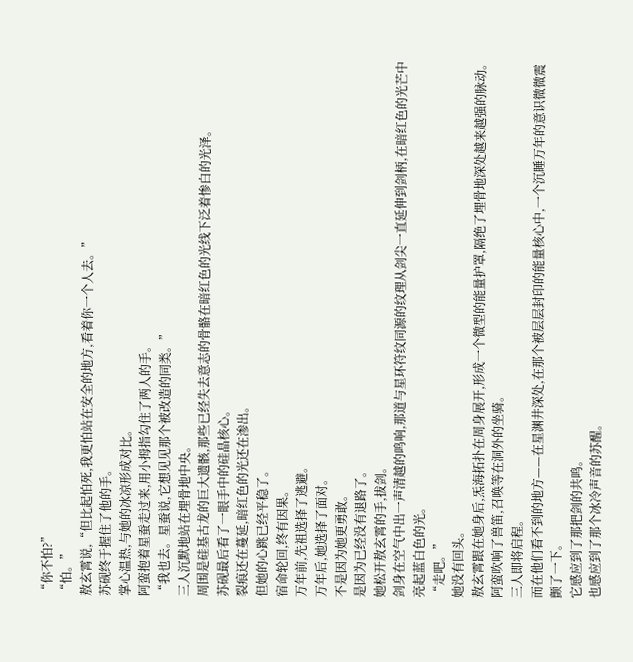“你不怕?”
“怕。”
敖玄霄说,“但比起怕死,我更怕站在安全的地方,看着你一个人去。”
苏砚终于握住了他的手。
掌心温热,与她的冰凉形成对比。
阿蛮抱着星蚕走过来,用小拇指勾住了两人的手。
“我也去。星蚕说,它想见见那个被改造的同类。”
三人沉默地站在埋骨地中央。
周围是硅基古龙的巨大遗骸,那些已经失去意志的骨骼在暗红色的光线下泛着惨白的光泽。
苏砚最后看了一眼手中的硅晶核心。
裂痕还在蔓延,暗红色的光还在渗出。
但她的心跳已经平稳了。
宿命轮回,终有因果。
万年前,先祖选择了逃避。
万年后,她选择了面对。
不是因为她更勇敢。
是因为已经没有退路了。
她松开敖玄霄的手,拔剑。
剑身在空气中出一声清越的鸣响,那道与星环符纹同源的纹理从剑尖一直延伸到剑柄,在暗红色的光芒中亮起蓝白色的光。
“走吧。”
她没有回头。
敖玄霄跟在她身后,炁海拓扑在周身展开,形成一个微型的能量护罩,隔绝了埋骨地深处越来越强的脉动。
阿蛮吹响了兽笛,召唤等在洞外的坐骑。
三人即将启程。
而在他们看不到的地方——在星渊井深处,在那个被层层封印的能量核心中,一个沉睡万年的意识微微震颤了一下。
它感应到了那把剑的共鸣。
也感应到了那个冰冷声音的苏醒。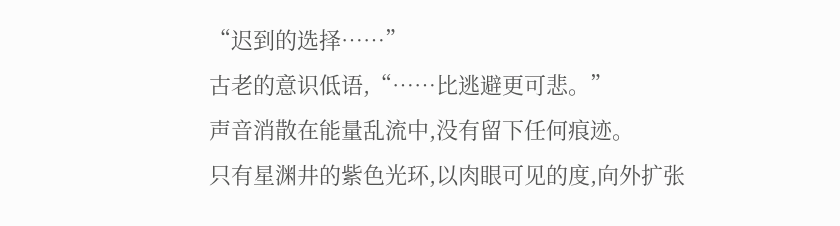“迟到的选择……”
古老的意识低语,“……比逃避更可悲。”
声音消散在能量乱流中,没有留下任何痕迹。
只有星渊井的紫色光环,以肉眼可见的度,向外扩张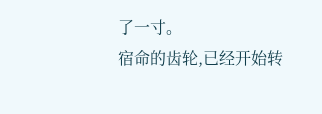了一寸。
宿命的齿轮,已经开始转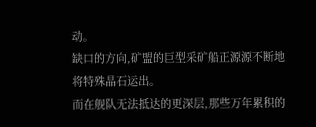动。
缺口的方向,矿盟的巨型采矿船正源源不断地将特殊晶石运出。
而在舰队无法抵达的更深层,那些万年累积的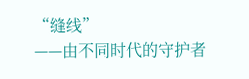“缝线”
——由不同时代的守护者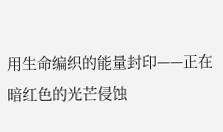用生命编织的能量封印——正在暗红色的光芒侵蚀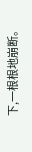下,一根根地崩断。